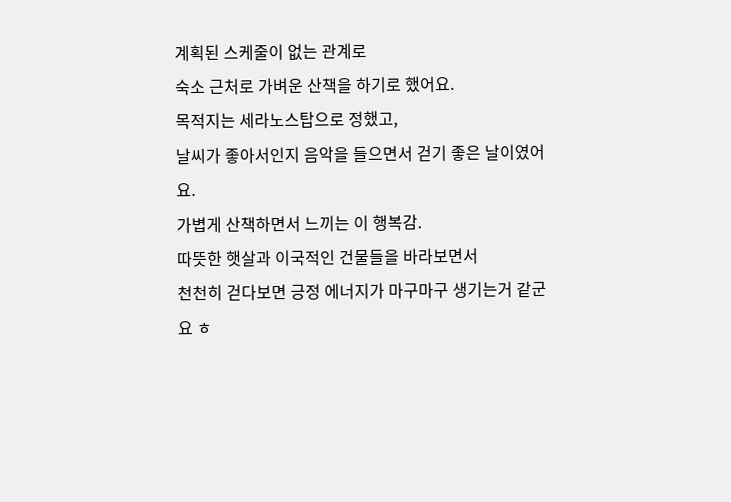계획된 스케줄이 없는 관계로
숙소 근처로 가벼운 산책을 하기로 했어요.
목적지는 세라노스탑으로 정했고,
날씨가 좋아서인지 음악을 들으면서 걷기 좋은 날이였어요.
가볍게 산책하면서 느끼는 이 행복감.
따뜻한 햇살과 이국적인 건물들을 바라보면서
천천히 걷다보면 긍정 에너지가 마구마구 생기는거 같군요 ㅎ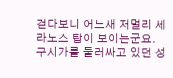걷다보니 어느새 저멀리 세라노스 탑이 보이는군요.
구시가를 둘러싸고 있던 성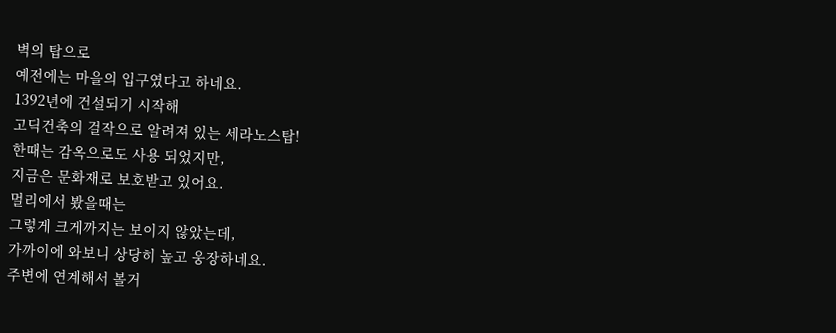벽의 탑으로
예전에는 마을의 입구였다고 하네요.
1392년에 건설되기 시작해
고딕건축의 걸작으로 알려져 있는 세라노스탑!
한때는 감옥으로도 사용 되었지만,
지금은 문화재로 보호받고 있어요.
멀리에서 봤을때는
그렇게 크게까지는 보이지 않았는데,
가까이에 와보니 상당히 높고 웅장하네요.
주변에 연계해서 볼거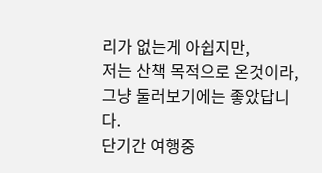리가 없는게 아쉽지만,
저는 산책 목적으로 온것이라, 그냥 둘러보기에는 좋았답니다.
단기간 여행중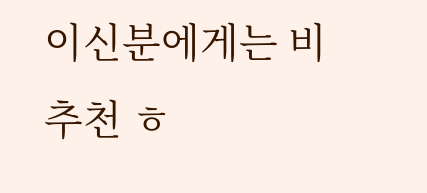이신분에게는 비추천 ㅎ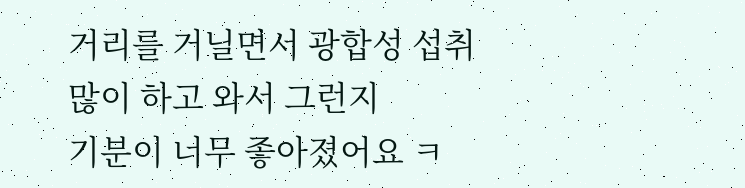거리를 거닐면서 광합성 섭취 많이 하고 와서 그런지
기분이 너무 좋아졌어요 ㅋ